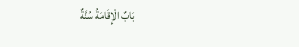بَابٌ الْإِقَامَةُ سُنَّةٌ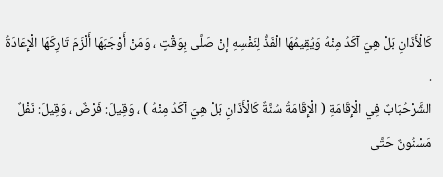كَالْأَذَانِ بَلْ هِيَ آكَدُ مِنْهُ وَيُقِيمُهَا الْفَذُّ لِنَفْسِهِ إنْ صَلَّى بِوَقْتٍ ، وَمَنْ أَوْجَبَهَا أَلْزَمَ تَارِكَهَا الْإِعَادَةُ .
الشَّرْحُبَابٌ فِي الْإِقَامَةِ ( الْإِقَامَةُ سُنَّةٌ كَالْأَذَانِ بَلْ هِيَ آكَدُ مِنْهُ ) ، وَقِيلَ: فَرْضٌ ، وَقِيلَ: نَفْلٌ مَسْنُونٌ حَتَّى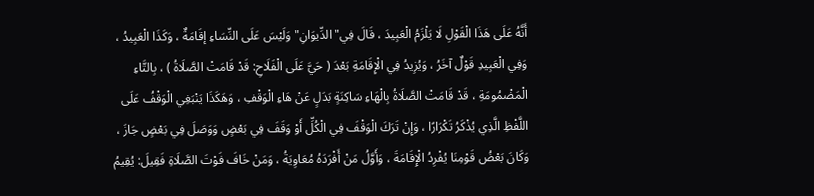أَنَّهُ عَلَى هَذَا الْقَوْلِ لَا يَلْزَمُ الْعَبِيدَ ، قَالَ فِي"الدِّيوَانِ"وَلَيْسَ عَلَى النِّسَاءِ إقَامَةٌ ، وَكَذَا الْعَبِيدُ ، وَفِي الْعَبِيدِ قَوْلٌ آخَرُ ، وَيُزِيدُ فِي الْإِقَامَةِ بَعْدَ ( حَيَّ عَلَى الْفَلَاحِ: قَدْ قَامَتْ الصَّلَاةُ ) ، بِالتَّاءِ الْمَضْمُومَةِ ، قَدْ قَامَتْ الصَّلَاةُ بِالْهَاءِ سَاكِنَةٍ بَدَلٍ عَنْ هَاءِ الْوَقْفِ ، وَهَكَذَا يَنْبَغِي الْوَقْفُ عَلَى اللَّفْظِ الَّذِي يُذْكَرُ تَكْرَارًا ، وَإِنْ تَرَكَ الْوَقْفَ فِي الْكُلِّ أَوْ وَقَفَ فِي بَعْضٍ وَوَصَلَ فِي بَعْضٍ جَازَ ، وَكَانَ بَعْضُ قَوْمِنَا يُفْرِدُ الْإِقَامَةَ ، وَأَوَّلُ مَنْ أَفْرَدَهُ مُعَاوِيَةُ ، وَمَنْ خَافَ فَوْتَ الصَّلَاةِ فَقِيلَ: يُقِيمُ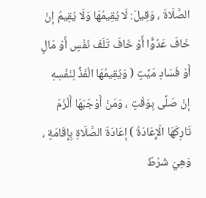الصَّلَاةَ ، وَقِيلَ: لَا يُقِيمُهَا وَلَا يُقِيمُ إنْ خَافَ عَدُوًّا أَوْ خَافَ تَلَفَ نَفْسٍ أَوْ مَالٍ أَوْ فَسَادِ مَيِّتٍ ( وَيُقِيمُهَا الْفَذُّ لِنَفْسِهِ إنْ صَلَّى بِوَقْتٍ ، وَمَنْ أَوْجَبَهَا أَلْزَمَ تَارِكَهَا الْإِعَادَةُ ) إعَادَةَ الصَّلَاةِ بِإِقَامَةٍ ، وَهِيَ شَرْطٌ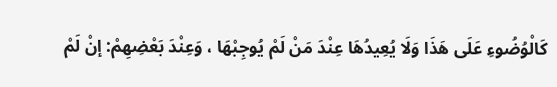كَالْوُضُوءِ عَلَى هَذَا وَلَا يُعِيدُهَا عِنْدَ مَنْ لَمْ يُوجِبْهَا ، وَعِنْدَ بَعْضِهِمْ: إنْ لَمْ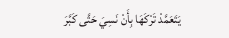يَتَعَمَّدْ تَرْكَهَا بِأَنْ نَسِيَ حَتَّى كَبَّرَ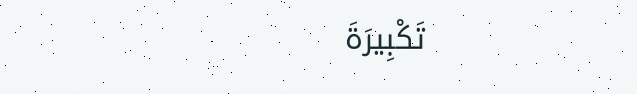تَكْبِيرَةَ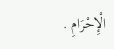الْإِحْرَامِ .